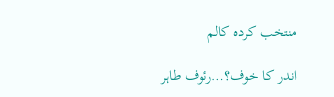منتخب کردہ کالم

اندر کا خوف؟…رئوف طاہر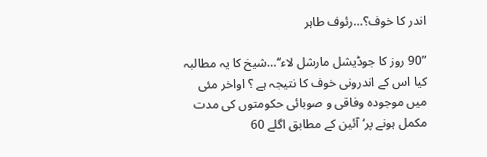اندر کا خوف؟…رئوف طاہر

”90 روز کا جوڈیشل مارشل لاء‘‘…شیخ کا یہ مطالبہ کیا اس کے اندرونی خوف کا نتیجہ ہے ؟ اواخر مئی میں موجودہ وفاقی و صوبائی حکومتوں کی مدت مکمل ہونے پر‘ آئین کے مطابق اگلے 60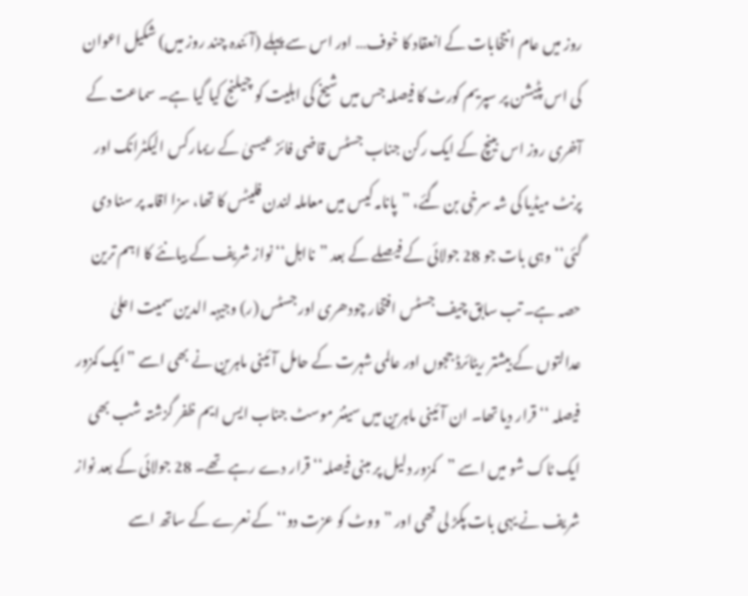روز میں عام انتخابات کے انعقاد کا خوف… اور اس سے پہلے (آئندہ چند روز میں) شکیل اعوان کی اس پٹیشن پر سپریم کورٹ کا فیصلہ جس میں شیخ کی اہلیت کو چیلنج کیا گیا ہے۔ سماعت کے آخری روز اس بینچ کے ایک رکن جناب جسٹس قاضی فائز عیسیٰ کے ریمارکس الیکٹرانک اور پرنٹ میڈیا کی شہ سرخی بن گئے، ”پانامہ کیس میں معاملہ لندن فلیٹس کا تھا، سزا اقامہ پر سنا دی گئی‘‘ وہی بات جو 28 جولائی کے فیصلے کے بعد ”نااہل‘‘ نواز شریف کے بیانئے کا اہم ترین حصہ ہے۔ تب سابق چیف جسٹس افتخار چودھری اور جسٹس (ر) وجیہہ الدین سمیت اعلیٰ عدالتوں کے بیشتر ریٹائرڈ ججوں اور عالمی شہرت کے حامل آئینی ماہرین نے بھی اسے ”ایک کمزور فیصلہ ‘‘ قرار دیا تھا۔ ان آئینی ماہرین میں سینئر موسٹ جناب ایس ایم ظفر گزشتہ شب بھی ایک ٹاک شو میں اسے ”کمزور دلیل پر مبنی فیصلہ‘‘ قرار دے رہے تھے۔ 28 جولائی کے بعد نواز شریف نے یہی بات پکڑ لی تھی اور ”ووٹ کو عزت دو‘‘ کے نعرے کے ساتھ اسے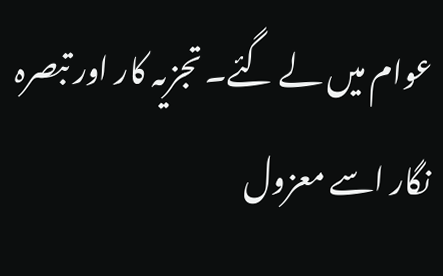عوام میں لے گئے۔ تجزیہ کار اور تبصرہ نگار اسے معزول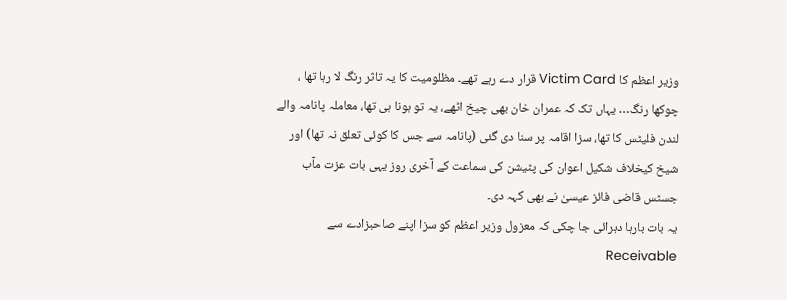وزیر اعظم کا Victim Card قرار دے رہے تھے۔ مظلومیت کا یہ تاثر رنگ لا رہا تھا ، چوکھا رنگ… یہاں تک کہ عمران خان بھی چیخ اٹھے، یہ تو ہونا ہی تھا، معاملہ پانامہ والے لندن فلیٹس کا تھا، سزا اقامہ پر سنا دی گئی (پانامہ سے جس کا کوئی تعلق نہ تھا) اور شیخ کیخلاف شکیل اعوان کی پٹیشن کی سماعت کے آخری روز یہی بات عزت مآب جسٹس قاضی فائز عیسیٰ نے بھی کہہ دی۔
یہ بات بارہا دہرائی جا چکی کہ معزول وزیر اعظم کو سزا اپنے صاحبزادے سے Receivable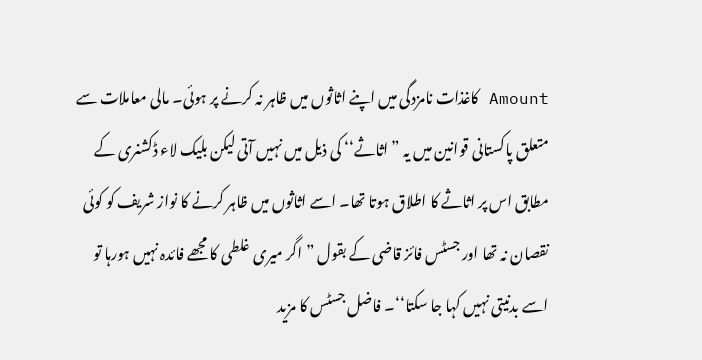Amount کاغذات نامزدگی میں اپنے اثاثوں میں ظاہر نہ کرنے پر ہوئی۔ مالی معاملات سے متعلق پاکستانی قوانین میں یہ ” اثاثے‘‘ کی ذیل میں نہیں آتی لیکن بلیک لاء ڈکشنری کے مطابق اس پر اثاثے کا اطلاق ہوتا تھا۔ اسے اثاثوں میں ظاہر کرنے کا نواز شریف کو کوئی نقصان نہ تھا اور جسٹس فائز قاضی کے بقول ”اگر میری غلطی کا مجھے فائدہ نہیں ہورہا تو اسے بدنیتی نہیں کہا جا سکتا‘‘۔ فاضل جسٹس کا مزید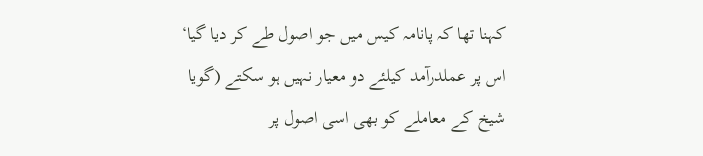کہنا تھا کہ پانامہ کیس میں جو اصول طے کر دیا گیا‘ اس پر عملدرآمد کیلئے دو معیار نہیں ہو سکتے (گویا شیخ کے معاملے کو بھی اسی اصول پر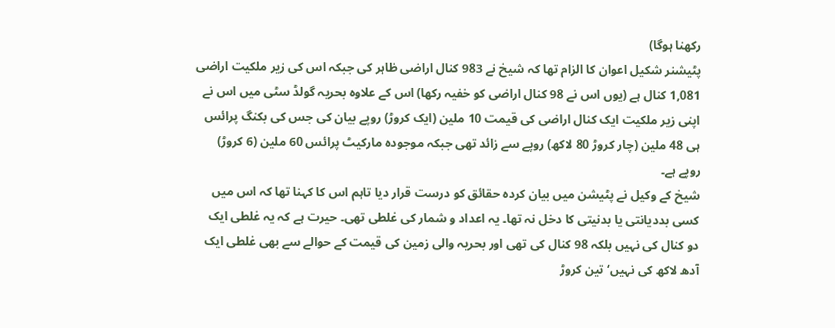رکھنا ہوگا)
پٹیشنر شکیل اعوان کا الزام تھا کہ شیخ نے 983 کنال اراضی ظاہر کی جبکہ اس کی زیر ملکیت اراضی 1,081 کنال ہے (یوں اس نے 98 کنال اراضی کو خفیہ رکھا) اس کے علاوہ بحریہ گولڈ سٹی میں اس نے اپنی زیر ملکیت ایک کنال اراضی کی قیمت 10 ملین (ایک کروڑ) روپے بیان کی جس کی بکنگ پرائس ہی 48 ملین (چار کروڑ 80 لاکھ) روپے سے زائد تھی جبکہ موجودہ مارکیٹ پرائس 60 ملین (6 کروڑ) روپے ہے۔
شیخ کے وکیل نے پٹیشن میں بیان کردہ حقائق کو درست قرار دیا تاہم اس کا کہنا تھا کہ اس میں کسی بددیانتی یا بدنیتی کا دخل نہ تھا۔ یہ اعداد و شمار کی غلطی تھی۔ حیرت ہے کہ یہ غلطی ایک دو کنال کی نہیں بلکہ 98 کنال کی تھی اور بحریہ والی زمین کی قیمت کے حوالے سے بھی غلطی ایک آدھ لاکھ کی نہیں‘ تین کروڑ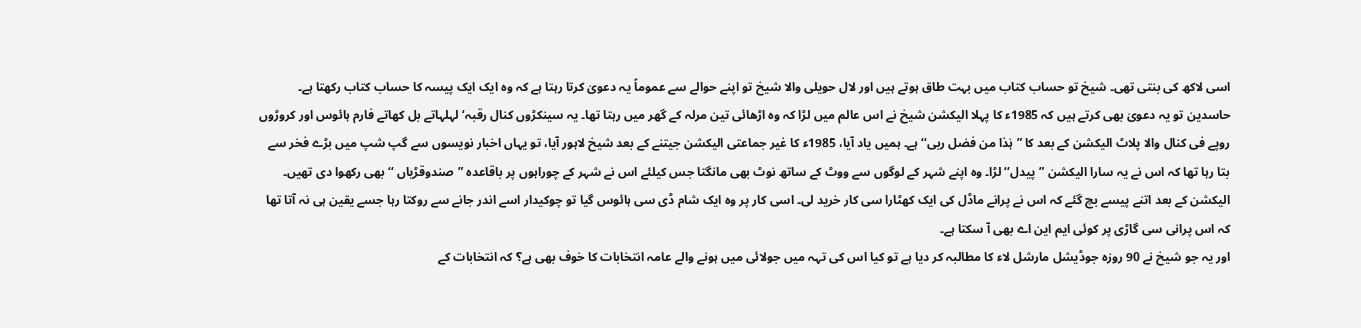اسی لاکھ کی بنتی تھی۔ شیخ تو حساب کتاب میں بہت طاق ہوتے ہیں اور لال حویلی والا شیخ تو اپنے حوالے سے عموماً یہ دعویٰ کرتا رہتا ہے کہ وہ ایک ایک پیسہ کا حساب کتاب رکھتا ہے۔
حاسدین تو یہ دعویٰ بھی کرتے ہیں کہ 1985ء کا پہلا الیکشن شیخ نے اس عالم میں لڑا کہ وہ اڑھائی تین مرلہ کے گھر میں رہتا تھا۔ یہ سینکڑوں کنال رقبہ‘ لہلہاتے بل کھاتے فارم ہائوس اور کروڑوں روپے فی کنال والا پلاٹ الیکشن کے بعد کا ”ہٰذا من فضل ربی‘‘ ہے۔ ہمیں یاد آیا، 1985ء کا غیر جماعتی الیکشن جیتنے کے بعد شیخ لاہور آیا، تو یہاں اخبار نویسوں سے گپ شپ میں بڑے فخر سے بتا رہا تھا کہ اس نے یہ سارا الیکشن ”پیدل‘‘ لڑا۔ وہ اپنے شہر کے لوگوں سے ووٹ کے ساتھ نوٹ بھی مانگتا جس کیلئے اس نے شہر کے چوراہوں پر باقاعدہ ”صندوقڑیاں ‘‘بھی رکھوا دی تھیں۔ الیکشن کے بعد اتنے پیسے بچ گئے کہ اس نے پرانے ماڈل کی ایک کھٹارا سی کار خرید لی۔ اسی کار پر وہ ایک شام ڈی سی ہائوس گیا تو چوکیدار اسے اندر جانے سے روکتا رہا جسے یقین ہی نہ آتا تھا کہ اس پرانی سی گاڑی پر کوئی ایم این اے بھی آ سکتا ہے۔
اور یہ جو شیخ نے 90 روزہ جوڈیشل مارشل لاء کا مطالبہ کر دیا ہے تو کیا اس کی تہہ میں جولائی میں ہونے والے عامہ انتخابات کا خوف بھی ہے؟ کہ انتخابات کے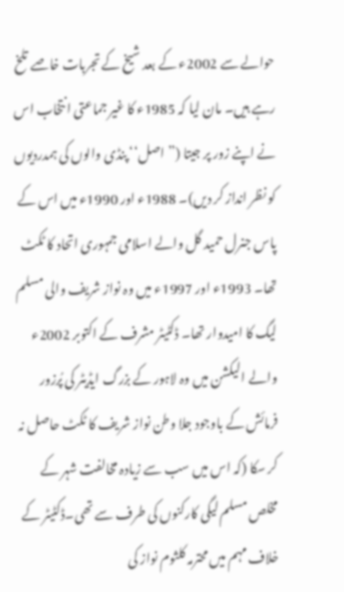حوالے سے 2002ء کے بعد شیخ کے تجربات خاصے تلخ رہے ہیں۔ مان لیا کہ 1985ء کا غیر جماعتی انتخاب اس نے اپنے زور پر جیتا (”اصل‘‘ پنڈی والوں کی ہمدردیوں کو نظر انداز کر دیں)۔ 1988ء اور 1990ء میں اس کے پاس جنرل حمید گل والے اسلامی جمہوری اتحاد کا ٹکٹ تھا۔ 1993ء اور 1997ء میں وہ نواز شریف والی مسلم لیگ کا امیدوار تھا۔ ڈکٹیٹر مشرف کے اکتوبر 2002ء والے الیکشن میں وہ لاہور کے بزرگ ایڈیٹر کی پُرزور فرمائش کے باوجود جلا وطن نواز شریف کا ٹکٹ حاصل نہ کر سکا (کہ اس میں سب سے زیادہ مخالفت شہر کے مخلص مسلم لیگی کارکنوں کی طرف سے تھی۔ڈکٹیٹر کے خلاف مہم میں محترمہ کلثوم نواز کی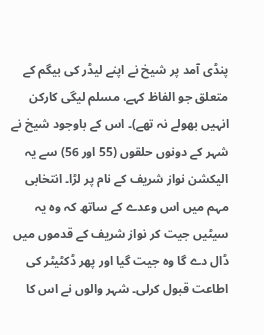پنڈی آمد پر شیخ نے اپنے لیڈر کی بیگم کے متعلق جو الفاظ کہے، مسلم لیگی کارکن انہیں بھولے نہ تھے)۔ اس کے باوجود شیخ نے شہر کے دونوں حلقوں (55 اور 56) سے یہ الیکشن نواز شریف کے نام پر لڑا۔ انتخابی مہم میں اس وعدے کے ساتھ کہ وہ یہ سیٹیں جیت کر نواز شریف کے قدموں میں ڈال دے گا وہ جیت گیا اور پھر ڈکٹیٹر کی اطاعت قبول کرلی۔ شہر والوں نے اس کا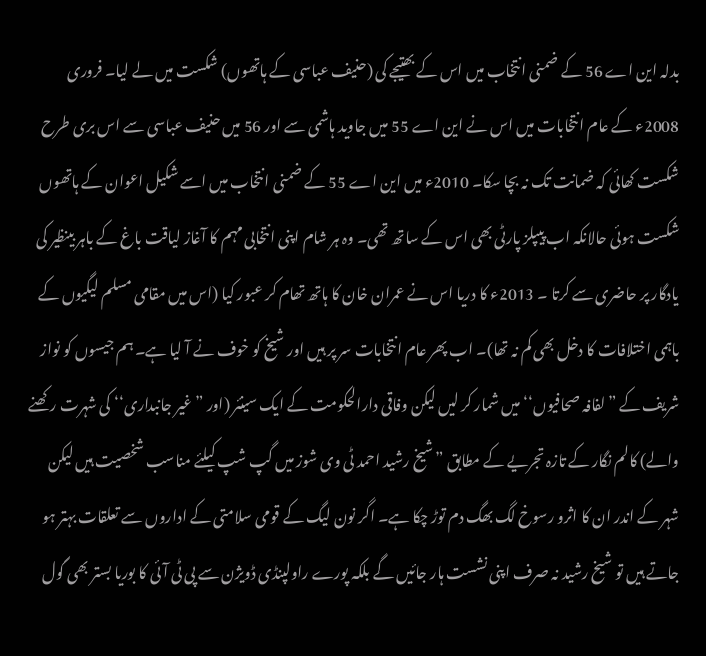بدلہ این اے 56 کے ضمنی انتخاب میں اس کے بھتیجے کی (حنیف عباسی کے ہاتھوں) شکست میں لے لیا۔ فروری 2008ء کے عام انتخابات میں اس نے این اے 55 میں جاوید ہاشمی سے اور 56 میں حنیف عباسی سے اس بری طرح شکست کھائی کہ ضمانت تک نہ بچا سکا۔ 2010ء میں این اے 55 کے ضمنی انتخاب میں اسے شکیل اعوان کے ہاتھوں شکست ہوئی حالانکہ اب پیپلز پارٹی بھی اس کے ساتھ تھی۔ وہ ہر شام اپنی انتخابی مہم کا آغاز لیاقت باغ کے باہر بینظیر کی یادگار پر حاضری سے کرتا ۔ 2013ء کا دریا اس نے عمران خان کا ہاتھ تھام کر عبور کیا (اس میں مقامی مسلم لیگیوں کے باہمی اختلافات کا دخل بھی کم نہ تھا)۔ اب پھر عام انتخابات سر پر ہیں اور شیخ کو خوف نے آ لیا ہے۔ ہم جیسوں کو نواز شریف کے ”لفافہ صحافیوں‘‘ میں شمار کر لیں لیکن وفاقی دارالحکومت کے ایک سینئر (اور ”غیر جانبداری‘‘ کی شہرت رکھنے والے) کالم نگار کے تازہ تجریے کے مطابق ”شیخ رشید احمد ٹی وی شوز میں گپ شپ کیلئے مناسب شخصیت ہیں لیکن شہر کے اندر ان کا اثرو رسوخ لگ بھگ دم توڑ چکا ہے۔ اگر نون لیگ کے قومی سلامتی کے اداروں سے تعلقات بہتر ہو جاتے ہیں تو شیخ رشید نہ صرف اپنی نشست ہار جائیں گے بلکہ پورے راولپنڈی ڈویژن سے پی ٹی آئی کا بوریا بستر بھی گول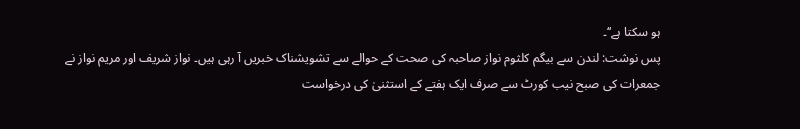ہو سکتا ہے‘‘۔
پس نوشت: لندن سے بیگم کلثوم نواز صاحبہ کی صحت کے حوالے سے تشویشناک خبریں آ رہی ہیں۔ نواز شریف اور مریم نواز نے جمعرات کی صبح نیب کورٹ سے صرف ایک ہفتے کے استثنیٰ کی درخواست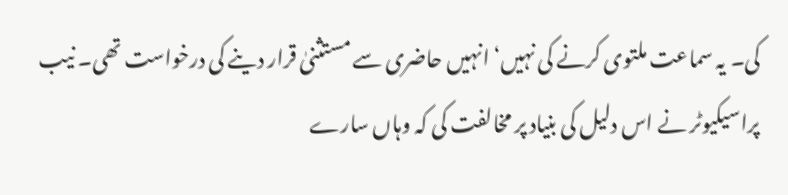کی۔ یہ سماعت ملتوی کرنے کی نہیں‘ انہیں حاضری سے مستثنیٰ قرار دینے کی درخواست تھی۔ نیب پراسیکیوٹر نے اس دلیل کی بنیاد پر مخالفت کی کہ وہاں سارے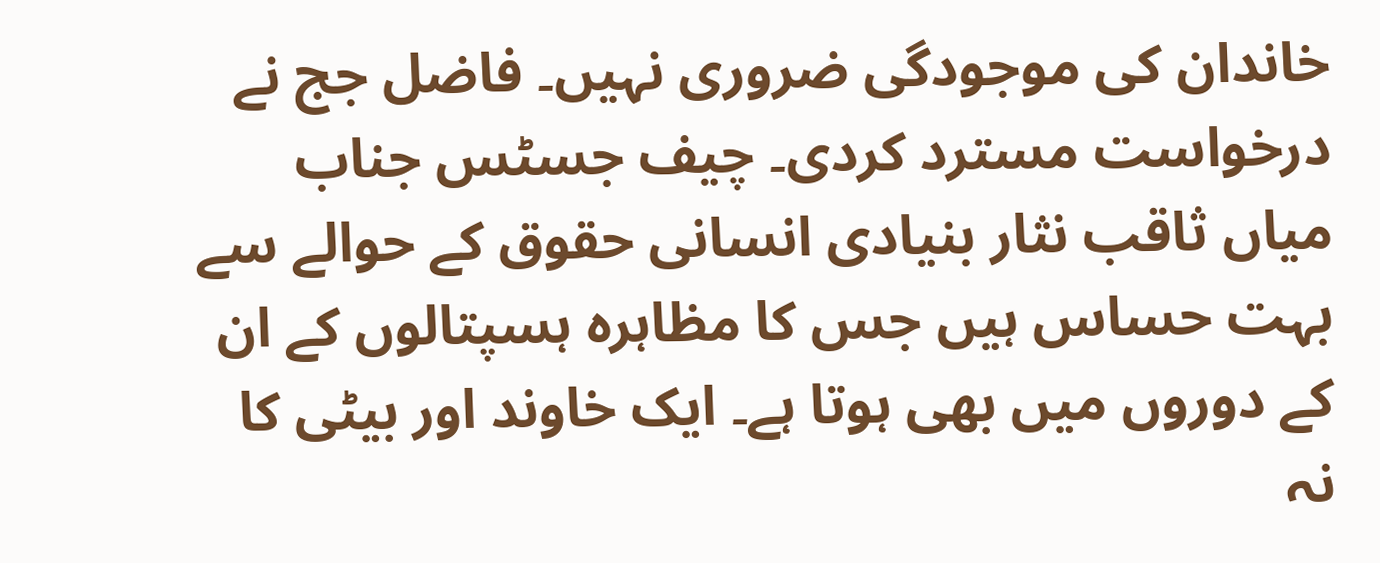خاندان کی موجودگی ضروری نہیں۔ فاضل جج نے درخواست مسترد کردی۔ چیف جسٹس جناب میاں ثاقب نثار بنیادی انسانی حقوق کے حوالے سے بہت حساس ہیں جس کا مظاہرہ ہسپتالوں کے ان کے دوروں میں بھی ہوتا ہے۔ ایک خاوند اور بیٹی کا نہ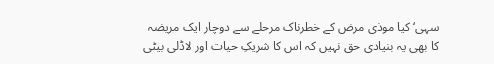سہی‘ کیا موذی مرض کے خطرناک مرحلے سے دوچار ایک مریضہ کا بھی یہ بنیادی حق نہیں کہ اس کا شریکِ حیات اور لاڈلی بیٹی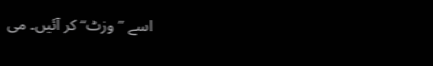اسے ”وزٹ‘‘ کر آئیں۔ می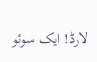لارڈ! ایک سوئو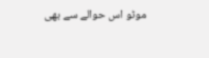موٹو اس حوالے سے بھی